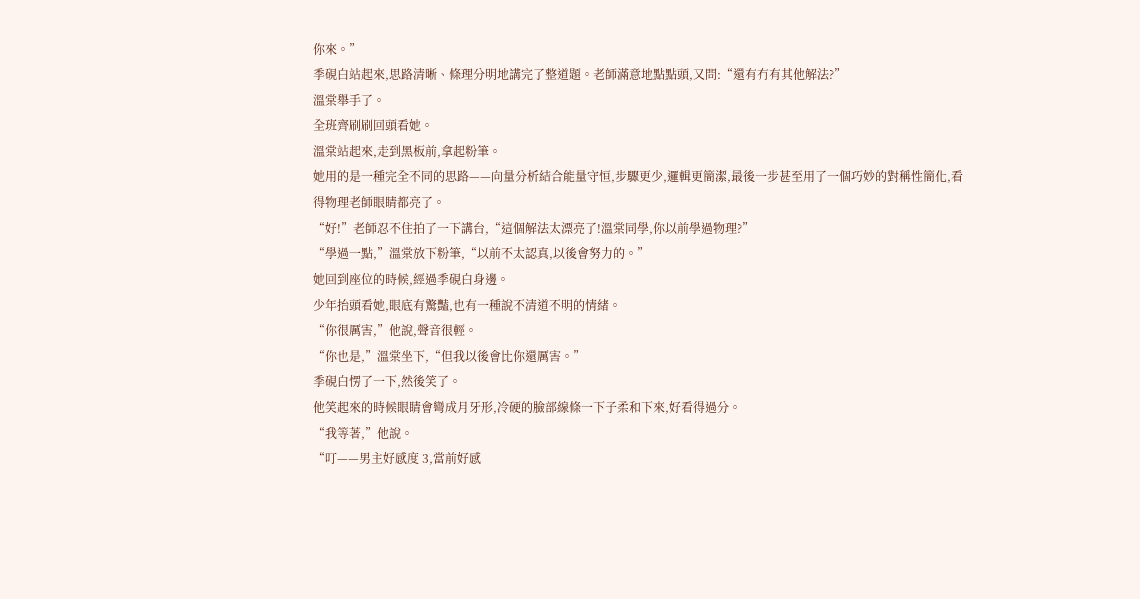你來。”
季硯白站起來,思路清晰、條理分明地講完了整道題。老師滿意地點點頭,又問:“還有冇有其他解法?”
溫棠舉手了。
全班齊刷刷回頭看她。
溫棠站起來,走到黑板前,拿起粉筆。
她用的是一種完全不同的思路——向量分析結合能量守恒,步驟更少,邏輯更簡潔,最後一步甚至用了一個巧妙的對稱性簡化,看得物理老師眼睛都亮了。
“好!”老師忍不住拍了一下講台,“這個解法太漂亮了!溫棠同學,你以前學過物理?”
“學過一點,”溫棠放下粉筆,“以前不太認真,以後會努力的。”
她回到座位的時候,經過季硯白身邊。
少年抬頭看她,眼底有驚豔,也有一種說不清道不明的情緒。
“你很厲害,”他說,聲音很輕。
“你也是,”溫棠坐下,“但我以後會比你還厲害。”
季硯白愣了一下,然後笑了。
他笑起來的時候眼睛會彎成月牙形,冷硬的臉部線條一下子柔和下來,好看得過分。
“我等著,”他說。
“叮——男主好感度 3,當前好感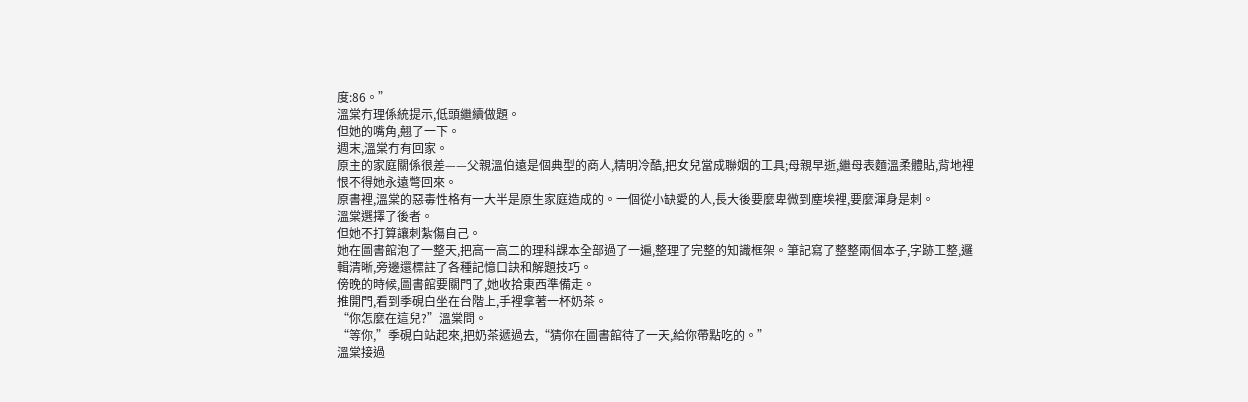度:86。”
溫棠冇理係統提示,低頭繼續做題。
但她的嘴角,翹了一下。
週末,溫棠冇有回家。
原主的家庭關係很差——父親溫伯遠是個典型的商人,精明冷酷,把女兒當成聯姻的工具;母親早逝,繼母表麵溫柔體貼,背地裡恨不得她永遠彆回來。
原書裡,溫棠的惡毒性格有一大半是原生家庭造成的。一個從小缺愛的人,長大後要麼卑微到塵埃裡,要麼渾身是刺。
溫棠選擇了後者。
但她不打算讓刺紮傷自己。
她在圖書館泡了一整天,把高一高二的理科課本全部過了一遍,整理了完整的知識框架。筆記寫了整整兩個本子,字跡工整,邏輯清晰,旁邊還標註了各種記憶口訣和解題技巧。
傍晚的時候,圖書館要關門了,她收拾東西準備走。
推開門,看到季硯白坐在台階上,手裡拿著一杯奶茶。
“你怎麼在這兒?”溫棠問。
“等你,”季硯白站起來,把奶茶遞過去,“猜你在圖書館待了一天,給你帶點吃的。”
溫棠接過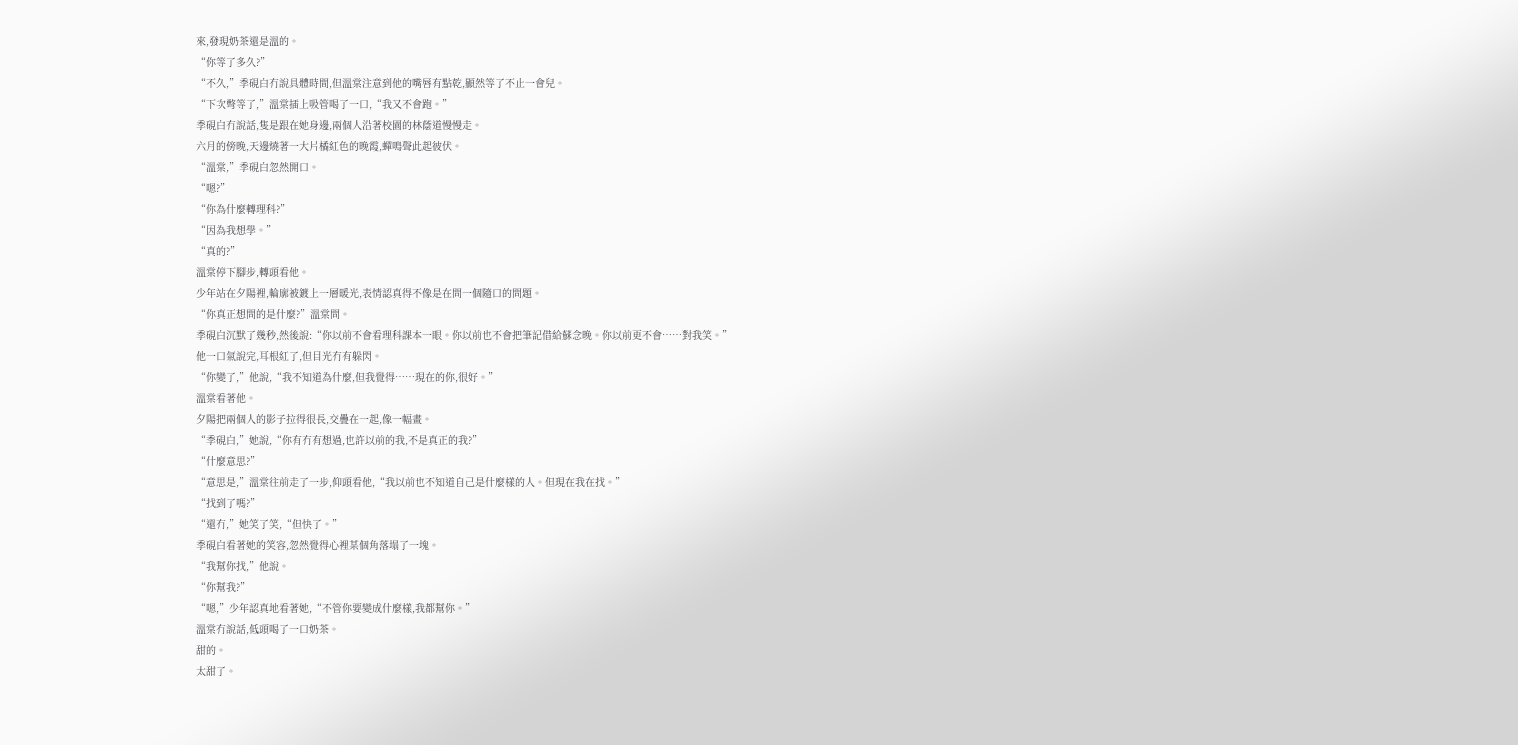來,發現奶茶還是溫的。
“你等了多久?”
“不久,”季硯白冇說具體時間,但溫棠注意到他的嘴唇有點乾,顯然等了不止一會兒。
“下次彆等了,”溫棠插上吸管喝了一口,“我又不會跑。”
季硯白冇說話,隻是跟在她身邊,兩個人沿著校園的林蔭道慢慢走。
六月的傍晚,天邊燒著一大片橘紅色的晚霞,蟬鳴聲此起彼伏。
“溫棠,”季硯白忽然開口。
“嗯?”
“你為什麼轉理科?”
“因為我想學。”
“真的?”
溫棠停下腳步,轉頭看他。
少年站在夕陽裡,輪廓被鍍上一層暖光,表情認真得不像是在問一個隨口的問題。
“你真正想問的是什麼?”溫棠問。
季硯白沉默了幾秒,然後說:“你以前不會看理科課本一眼。你以前也不會把筆記借給蘇念晚。你以前更不會……對我笑。”
他一口氣說完,耳根紅了,但目光冇有躲閃。
“你變了,”他說,“我不知道為什麼,但我覺得……現在的你,很好。”
溫棠看著他。
夕陽把兩個人的影子拉得很長,交疊在一起,像一幅畫。
“季硯白,”她說,“你有冇有想過,也許以前的我,不是真正的我?”
“什麼意思?”
“意思是,”溫棠往前走了一步,仰頭看他,“我以前也不知道自己是什麼樣的人。但現在我在找。”
“找到了嗎?”
“還冇,”她笑了笑,“但快了。”
季硯白看著她的笑容,忽然覺得心裡某個角落塌了一塊。
“我幫你找,”他說。
“你幫我?”
“嗯,”少年認真地看著她,“不管你要變成什麼樣,我都幫你。”
溫棠冇說話,低頭喝了一口奶茶。
甜的。
太甜了。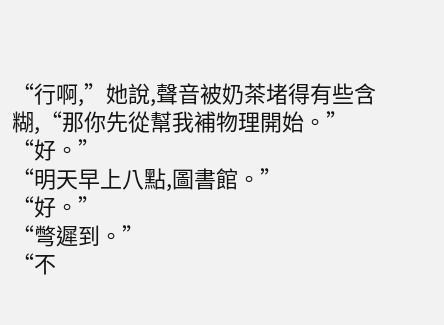“行啊,”她說,聲音被奶茶堵得有些含糊,“那你先從幫我補物理開始。”
“好。”
“明天早上八點,圖書館。”
“好。”
“彆遲到。”
“不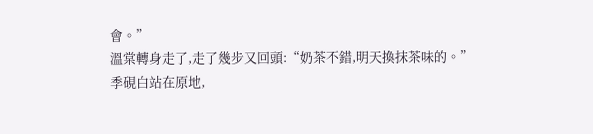會。”
溫棠轉身走了,走了幾步又回頭:“奶茶不錯,明天換抹茶味的。”
季硯白站在原地,